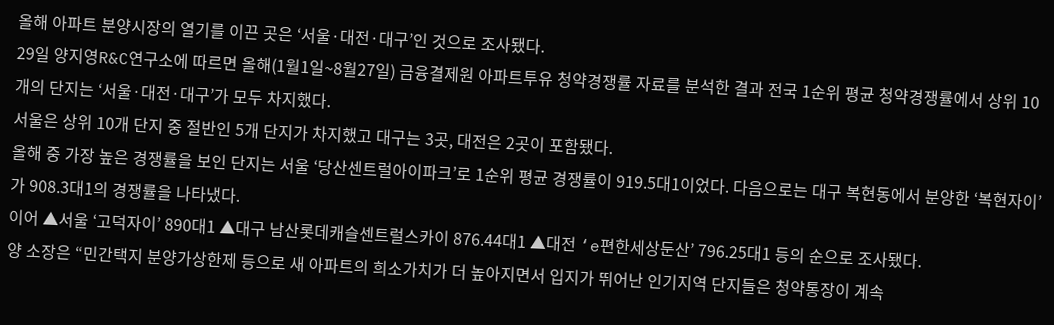올해 아파트 분양시장의 열기를 이끈 곳은 ‘서울·대전·대구’인 것으로 조사됐다.
29일 양지영R&C연구소에 따르면 올해(1월1일~8월27일) 금융결제원 아파트투유 청약경쟁률 자료를 분석한 결과 전국 1순위 평균 청약경쟁률에서 상위 10개의 단지는 ‘서울·대전·대구’가 모두 차지했다.
서울은 상위 10개 단지 중 절반인 5개 단지가 차지했고 대구는 3곳, 대전은 2곳이 포함됐다.
올해 중 가장 높은 경쟁률을 보인 단지는 서울 ‘당산센트럴아이파크’로 1순위 평균 경쟁률이 919.5대1이었다. 다음으로는 대구 복현동에서 분양한 ‘복현자이’가 908.3대1의 경쟁률을 나타냈다.
이어 ▲서울 ‘고덕자이’ 890대1 ▲대구 남산롯데캐슬센트럴스카이 876.44대1 ▲대전 ‘e편한세상둔산’ 796.25대1 등의 순으로 조사됐다.
양 소장은 “민간택지 분양가상한제 등으로 새 아파트의 희소가치가 더 높아지면서 입지가 뛰어난 인기지역 단지들은 청약통장이 계속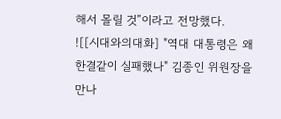해서 몰릴 것”이라고 전망했다.
![[시대와의대화] "역대 대통령은 왜 한결같이 실패했나" 김종인 위원장을 만나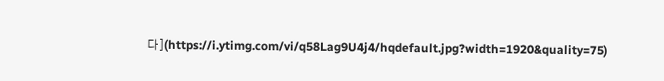다](https://i.ytimg.com/vi/q58Lag9U4j4/hqdefault.jpg?width=1920&quality=75)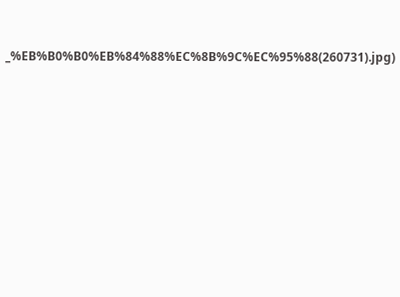_%EB%B0%B0%EB%84%88%EC%8B%9C%EC%95%88(260731).jpg)